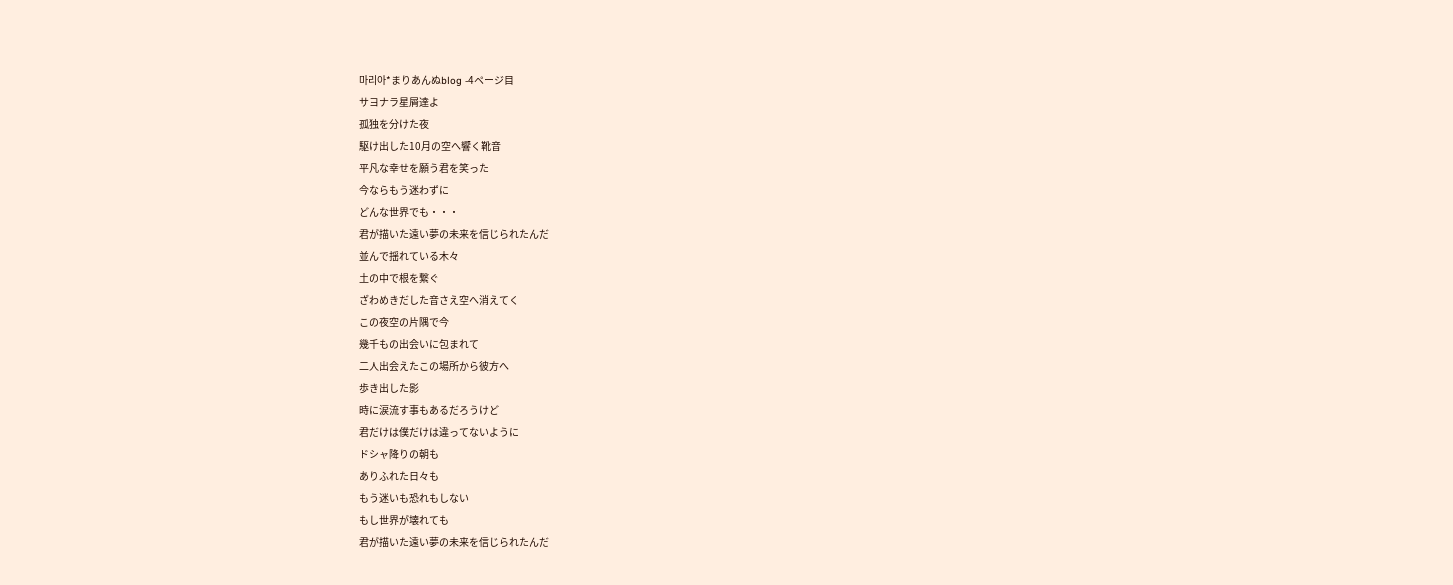마리아*まりあんぬblog -4ページ目
サヨナラ星屑達よ
孤独を分けた夜
駆け出した10月の空へ響く靴音
平凡な幸せを願う君を笑った
今ならもう迷わずに
どんな世界でも・・・
君が描いた遠い夢の未来を信じられたんだ
並んで揺れている木々
土の中で根を繋ぐ
ざわめきだした音さえ空へ消えてく
この夜空の片隅で今
幾千もの出会いに包まれて
二人出会えたこの場所から彼方へ
歩き出した影
時に涙流す事もあるだろうけど
君だけは僕だけは違ってないように
ドシャ降りの朝も
ありふれた日々も
もう迷いも恐れもしない
もし世界が壊れても
君が描いた遠い夢の未来を信じられたんだ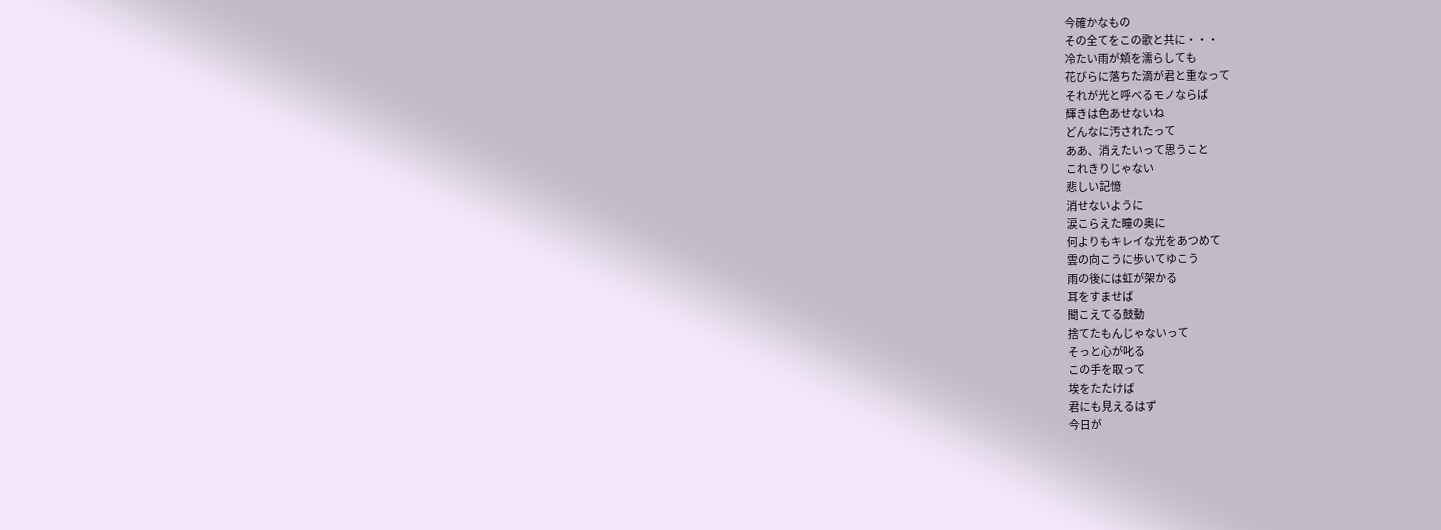今確かなもの
その全てをこの歌と共に・・・
冷たい雨が頬を濡らしても
花びらに落ちた滴が君と重なって
それが光と呼べるモノならば
輝きは色あせないね
どんなに汚されたって
ああ、消えたいって思うこと
これきりじゃない
悲しい記憶
消せないように
涙こらえた瞳の奥に
何よりもキレイな光をあつめて
雲の向こうに歩いてゆこう
雨の後には虹が架かる
耳をすませば
聞こえてる鼓動
捨てたもんじゃないって
そっと心が叱る
この手を取って
埃をたたけば
君にも見えるはず
今日が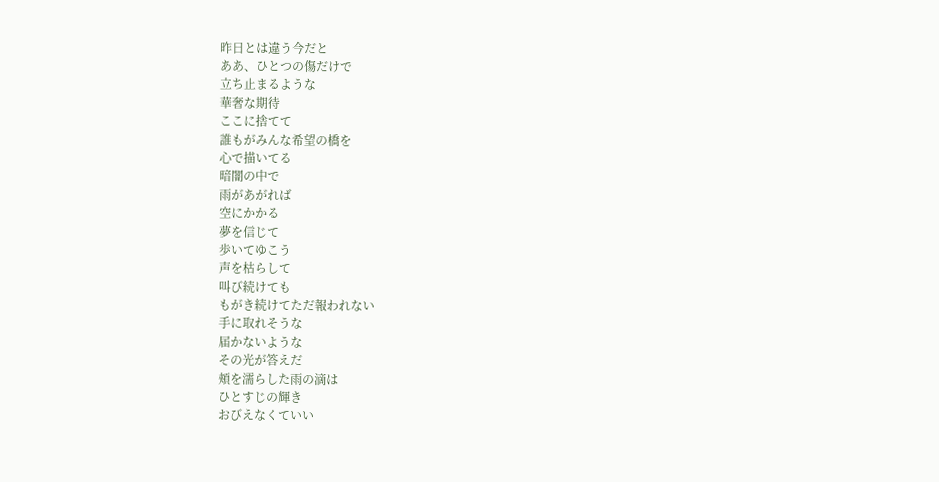昨日とは違う今だと
ああ、ひとつの傷だけで
立ち止まるような
華奢な期待
ここに捨てて
誰もがみんな希望の橋を
心で描いてる
暗闇の中で
雨があがれば
空にかかる
夢を信じて
歩いてゆこう
声を枯らして
叫び続けても
もがき続けてただ報われない
手に取れそうな
届かないような
その光が答えだ
頬を濡らした雨の滴は
ひとすじの輝き
おびえなくていい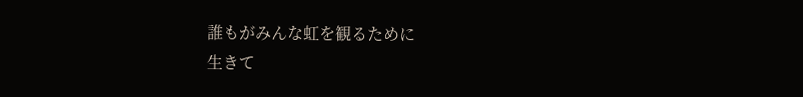誰もがみんな虹を観るために
生きて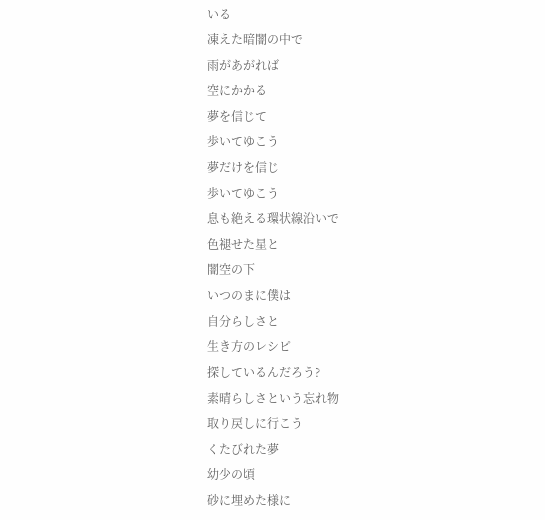いる
凍えた暗闇の中で
雨があがれば
空にかかる
夢を信じて
歩いてゆこう
夢だけを信じ
歩いてゆこう
息も絶える環状線沿いで
色褪せた星と
闇空の下
いつのまに僕は
自分らしさと
生き方のレシピ
探しているんだろう?
素晴らしさという忘れ物
取り戻しに行こう
くたびれた夢
幼少の頃
砂に埋めた様に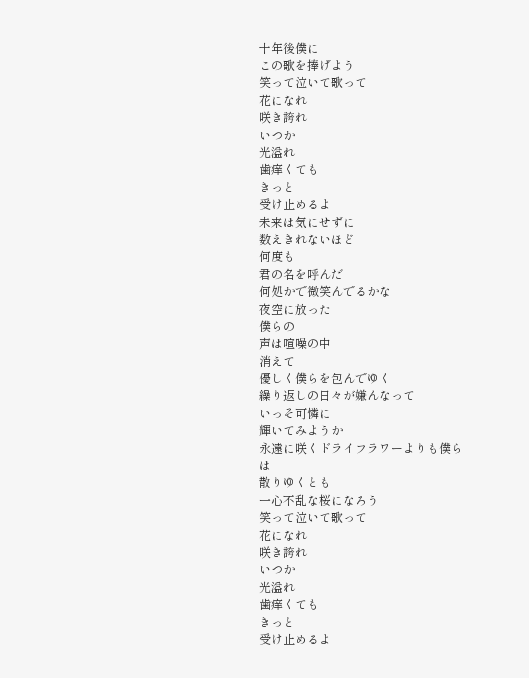十年後僕に
この歌を捧げよう
笑って泣いて歌って
花になれ
咲き誇れ
いつか
光溢れ
歯痒くても
きっと
受け止めるよ
未来は気にせずに
数えきれないほど
何度も
君の名を呼んだ
何処かで微笑んでるかな
夜空に放った
僕らの
声は喧噪の中
消えて
優しく僕らを包んでゆく
繰り返しの日々が嫌んなって
いっそ可憐に
輝いてみようか
永遠に咲くドライフラワーよりも僕らは
散りゆくとも
一心不乱な桜になろう
笑って泣いて歌って
花になれ
咲き誇れ
いつか
光溢れ
歯痒くても
きっと
受け止めるよ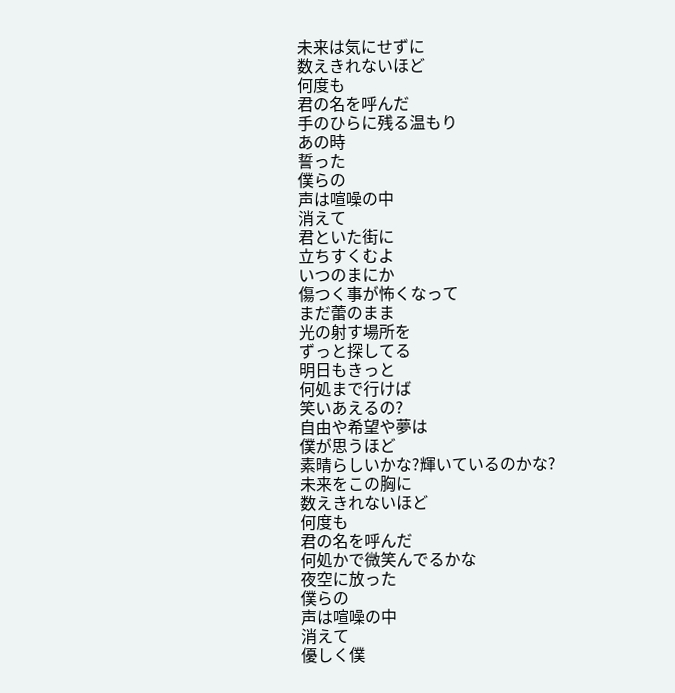未来は気にせずに
数えきれないほど
何度も
君の名を呼んだ
手のひらに残る温もり
あの時
誓った
僕らの
声は喧噪の中
消えて
君といた街に
立ちすくむよ
いつのまにか
傷つく事が怖くなって
まだ蕾のまま
光の射す場所を
ずっと探してる
明日もきっと
何処まで行けば
笑いあえるの?
自由や希望や夢は
僕が思うほど
素晴らしいかな?輝いているのかな?
未来をこの胸に
数えきれないほど
何度も
君の名を呼んだ
何処かで微笑んでるかな
夜空に放った
僕らの
声は喧噪の中
消えて
優しく僕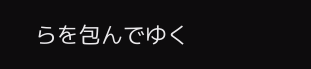らを包んでゆく